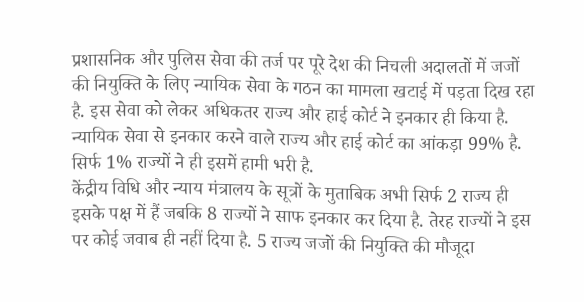प्रशासनिक और पुलिस सेवा की तर्ज पर पूरे देश की निचली अदालतों में जजों की नियुक्ति के लिए न्यायिक सेवा के गठन का मामला खटाई में पड़ता दिख रहा है. इस सेवा को लेकर अधिकतर राज्य और हाई कोर्ट ने इनकार ही किया है. न्यायिक सेवा से इनकार करने वाले राज्य और हाई कोर्ट का आंकड़ा 99% है. सिर्फ 1% राज्यों ने ही इसमें हामी भरी है.
केंद्रीय विधि और न्याय मंत्रालय के सूत्रों के मुताबिक अभी सिर्फ 2 राज्य ही इसके पक्ष में हैं जबकि 8 राज्यों ने साफ इनकार कर दिया है. तेरह राज्यों ने इस पर कोई जवाब ही नहीं दिया है. 5 राज्य जजों की नियुक्ति की मौजूदा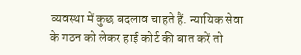व्यवस्था में कुछ बदलाव चाहते हैं. न्यायिक सेवा के गठन को लेकर हाई कोर्ट की बात करें तो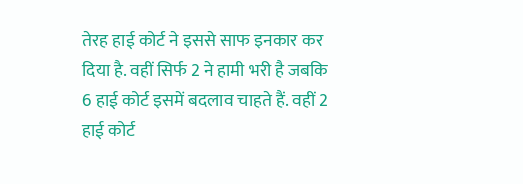तेरह हाई कोर्ट ने इससे साफ इनकार कर दिया है. वहीं सिर्फ 2 ने हामी भरी है जबकि 6 हाई कोर्ट इसमें बदलाव चाहते हैं. वहीं 2 हाई कोर्ट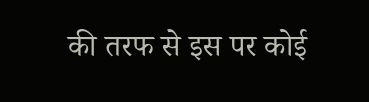की तरफ से इस पर कोई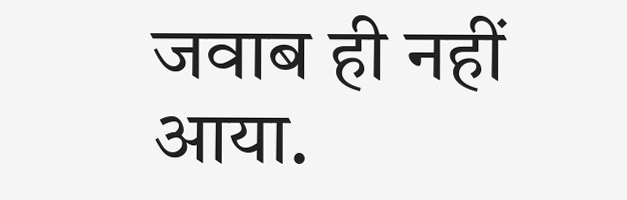जवाब ही नहीं आया.